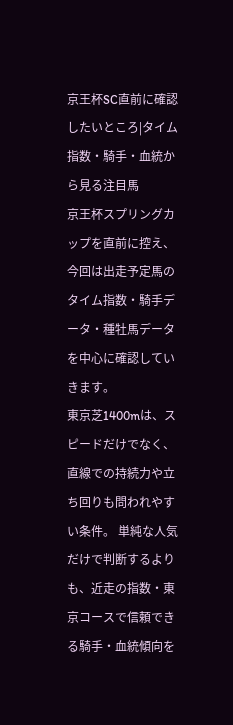京王杯SC直前に確認したいところ|タイム指数・騎手・血統から見る注目馬
京王杯スプリングカップを直前に控え、今回は出走予定馬の タイム指数・騎手データ・種牡馬データを中心に確認していきます。
東京芝1400mは、スピードだけでなく、直線での持続力や立ち回りも問われやすい条件。 単純な人気だけで判断するよりも、近走の指数・東京コースで信頼できる騎手・血統傾向を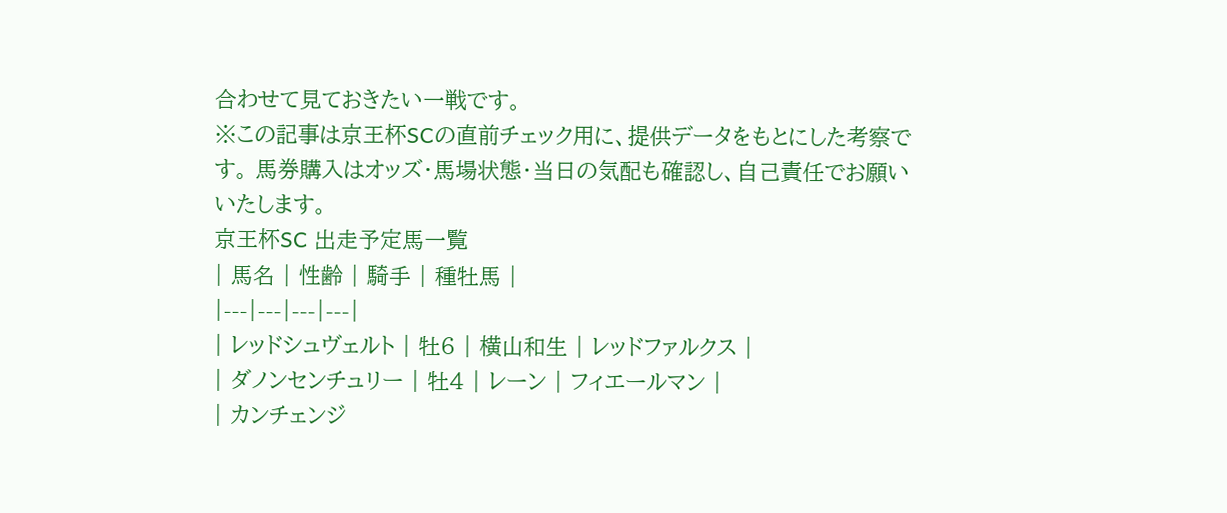合わせて見ておきたい一戦です。
※この記事は京王杯SCの直前チェック用に、提供データをもとにした考察です。 馬券購入はオッズ・馬場状態・当日の気配も確認し、自己責任でお願いいたします。
京王杯SC 出走予定馬一覧
| 馬名 | 性齢 | 騎手 | 種牡馬 |
|---|---|---|---|
| レッドシュヴェルト | 牡6 | 横山和生 | レッドファルクス |
| ダノンセンチュリー | 牡4 | レーン | フィエールマン |
| カンチェンジ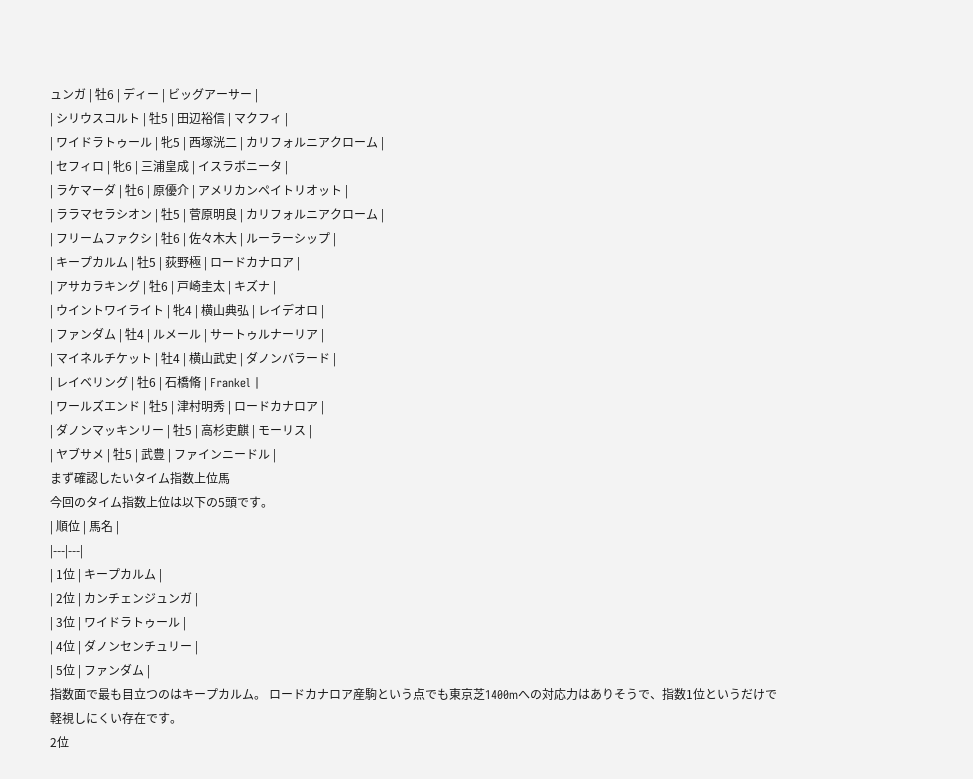ュンガ | 牡6 | ディー | ビッグアーサー |
| シリウスコルト | 牡5 | 田辺裕信 | マクフィ |
| ワイドラトゥール | 牝5 | 西塚洸二 | カリフォルニアクローム |
| セフィロ | 牝6 | 三浦皇成 | イスラボニータ |
| ラケマーダ | 牡6 | 原優介 | アメリカンペイトリオット |
| ララマセラシオン | 牡5 | 菅原明良 | カリフォルニアクローム |
| フリームファクシ | 牡6 | 佐々木大 | ルーラーシップ |
| キープカルム | 牡5 | 荻野極 | ロードカナロア |
| アサカラキング | 牡6 | 戸崎圭太 | キズナ |
| ウイントワイライト | 牝4 | 横山典弘 | レイデオロ |
| ファンダム | 牡4 | ルメール | サートゥルナーリア |
| マイネルチケット | 牡4 | 横山武史 | ダノンバラード |
| レイベリング | 牡6 | 石橋脩 | Frankel |
| ワールズエンド | 牡5 | 津村明秀 | ロードカナロア |
| ダノンマッキンリー | 牡5 | 高杉吏麒 | モーリス |
| ヤブサメ | 牡5 | 武豊 | ファインニードル |
まず確認したいタイム指数上位馬
今回のタイム指数上位は以下の5頭です。
| 順位 | 馬名 |
|---|---|
| 1位 | キープカルム |
| 2位 | カンチェンジュンガ |
| 3位 | ワイドラトゥール |
| 4位 | ダノンセンチュリー |
| 5位 | ファンダム |
指数面で最も目立つのはキープカルム。 ロードカナロア産駒という点でも東京芝1400mへの対応力はありそうで、指数1位というだけで軽視しにくい存在です。
2位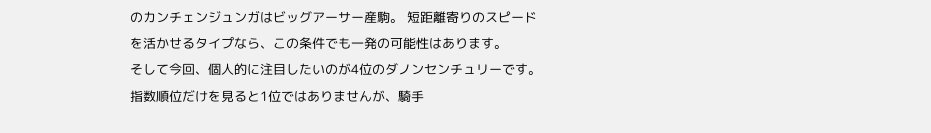のカンチェンジュンガはビッグアーサー産駒。 短距離寄りのスピードを活かせるタイプなら、この条件でも一発の可能性はあります。
そして今回、個人的に注目したいのが4位のダノンセンチュリーです。 指数順位だけを見ると1位ではありませんが、騎手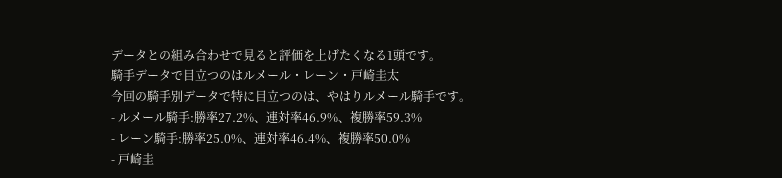データとの組み合わせで見ると評価を上げたくなる1頭です。
騎手データで目立つのはルメール・レーン・戸崎圭太
今回の騎手別データで特に目立つのは、やはりルメール騎手です。
- ルメール騎手:勝率27.2%、連対率46.9%、複勝率59.3%
- レーン騎手:勝率25.0%、連対率46.4%、複勝率50.0%
- 戸崎圭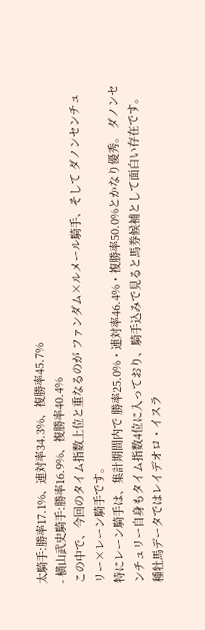太騎手:勝率17.1%、連対率34.3%、複勝率45.7%
- 横山武史騎手:勝率16.9%、複勝率40.4%
この中で、今回のタイム指数上位と重なるのが ファンダム×ルメール騎手、そして ダノンセンチュリー×レーン騎手です。
特にレーン騎手は、集計期間内で 勝率25.0%・連対率46.4%・複勝率50.0%とかなり優秀。 ダノンセンチュリー自身もタイム指数4位に入っており、騎手込みで見ると馬券候補として面白い存在です。
種牡馬データではレイデオロ・イスラ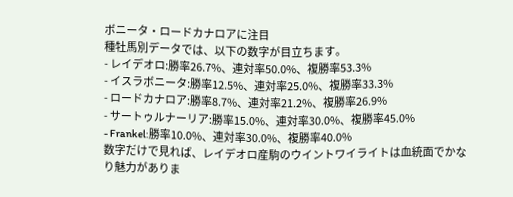ボニータ・ロードカナロアに注目
種牡馬別データでは、以下の数字が目立ちます。
- レイデオロ:勝率26.7%、連対率50.0%、複勝率53.3%
- イスラボニータ:勝率12.5%、連対率25.0%、複勝率33.3%
- ロードカナロア:勝率8.7%、連対率21.2%、複勝率26.9%
- サートゥルナーリア:勝率15.0%、連対率30.0%、複勝率45.0%
- Frankel:勝率10.0%、連対率30.0%、複勝率40.0%
数字だけで見れば、レイデオロ産駒のウイントワイライトは血統面でかなり魅力がありま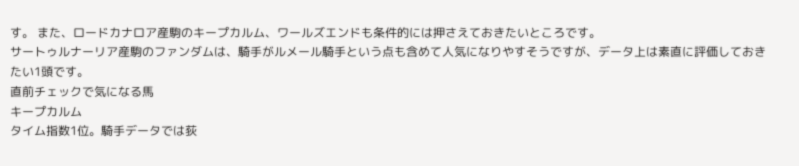す。 また、ロードカナロア産駒のキープカルム、ワールズエンドも条件的には押さえておきたいところです。
サートゥルナーリア産駒のファンダムは、騎手がルメール騎手という点も含めて人気になりやすそうですが、データ上は素直に評価しておきたい1頭です。
直前チェックで気になる馬
キープカルム
タイム指数1位。騎手データでは荻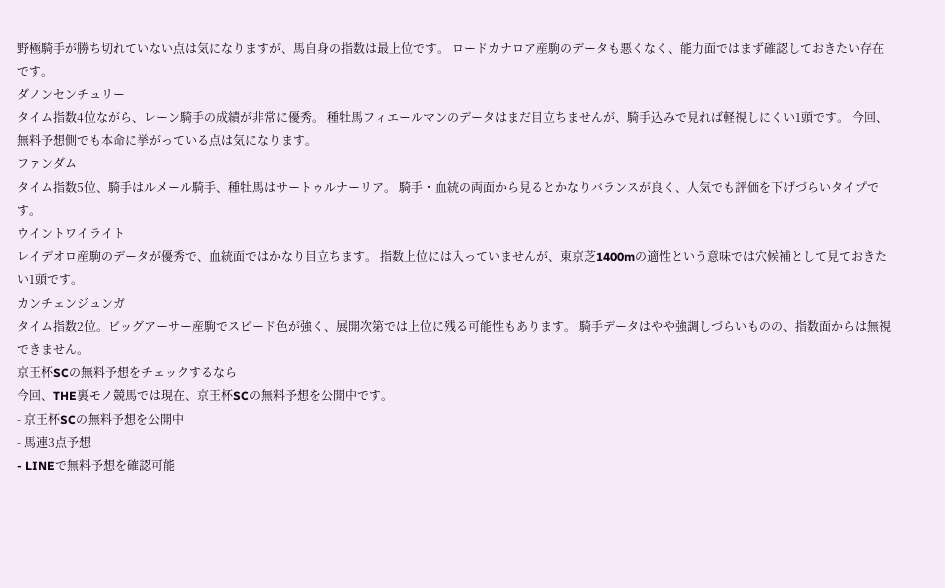野極騎手が勝ち切れていない点は気になりますが、馬自身の指数は最上位です。 ロードカナロア産駒のデータも悪くなく、能力面ではまず確認しておきたい存在です。
ダノンセンチュリー
タイム指数4位ながら、レーン騎手の成績が非常に優秀。 種牡馬フィエールマンのデータはまだ目立ちませんが、騎手込みで見れば軽視しにくい1頭です。 今回、無料予想側でも本命に挙がっている点は気になります。
ファンダム
タイム指数5位、騎手はルメール騎手、種牡馬はサートゥルナーリア。 騎手・血統の両面から見るとかなりバランスが良く、人気でも評価を下げづらいタイプです。
ウイントワイライト
レイデオロ産駒のデータが優秀で、血統面ではかなり目立ちます。 指数上位には入っていませんが、東京芝1400mの適性という意味では穴候補として見ておきたい1頭です。
カンチェンジュンガ
タイム指数2位。ビッグアーサー産駒でスピード色が強く、展開次第では上位に残る可能性もあります。 騎手データはやや強調しづらいものの、指数面からは無視できません。
京王杯SCの無料予想をチェックするなら
今回、THE裏モノ競馬では現在、京王杯SCの無料予想を公開中です。
- 京王杯SCの無料予想を公開中
- 馬連3点予想
- LINEで無料予想を確認可能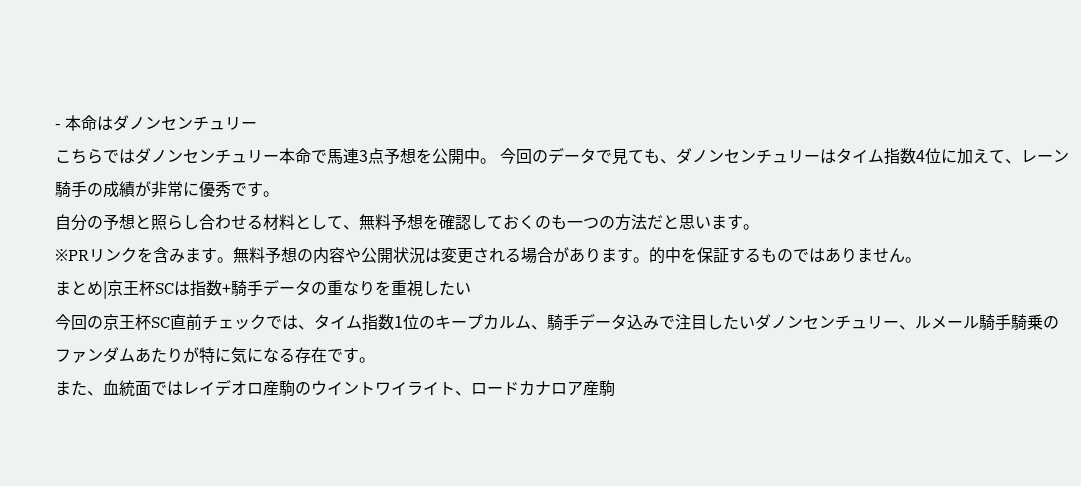- 本命はダノンセンチュリー
こちらではダノンセンチュリー本命で馬連3点予想を公開中。 今回のデータで見ても、ダノンセンチュリーはタイム指数4位に加えて、レーン騎手の成績が非常に優秀です。
自分の予想と照らし合わせる材料として、無料予想を確認しておくのも一つの方法だと思います。
※PRリンクを含みます。無料予想の内容や公開状況は変更される場合があります。的中を保証するものではありません。
まとめ|京王杯SCは指数+騎手データの重なりを重視したい
今回の京王杯SC直前チェックでは、タイム指数1位のキープカルム、騎手データ込みで注目したいダノンセンチュリー、ルメール騎手騎乗のファンダムあたりが特に気になる存在です。
また、血統面ではレイデオロ産駒のウイントワイライト、ロードカナロア産駒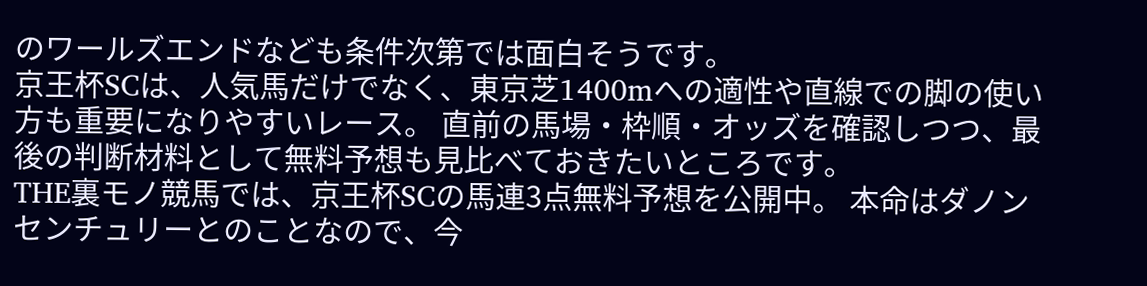のワールズエンドなども条件次第では面白そうです。
京王杯SCは、人気馬だけでなく、東京芝1400mへの適性や直線での脚の使い方も重要になりやすいレース。 直前の馬場・枠順・オッズを確認しつつ、最後の判断材料として無料予想も見比べておきたいところです。
THE裏モノ競馬では、京王杯SCの馬連3点無料予想を公開中。 本命はダノンセンチュリーとのことなので、今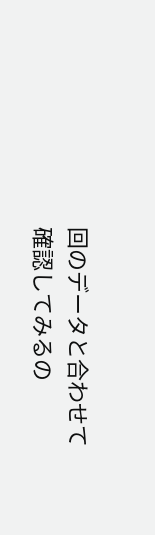回のデータと合わせて確認してみるの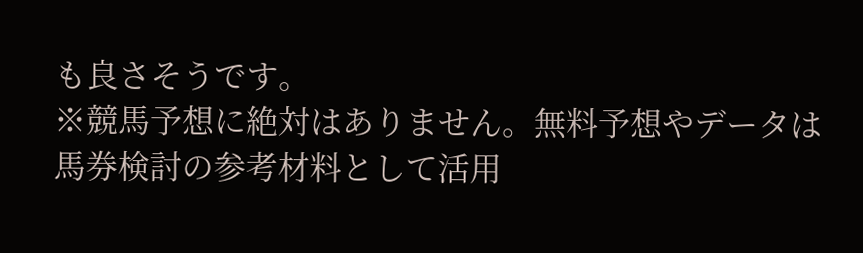も良さそうです。
※競馬予想に絶対はありません。無料予想やデータは馬券検討の参考材料として活用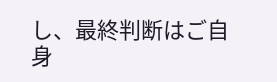し、最終判断はご自身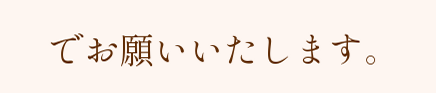でお願いいたします。